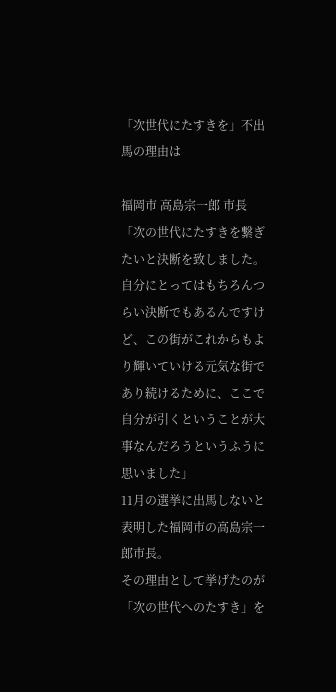「次世代にたすきを」不出馬の理由は

福岡市 高島宗一郎 市長
「次の世代にたすきを繋ぎたいと決断を致しました。自分にとってはもちろんつらい決断でもあるんですけど、この街がこれからもより輝いていける元気な街であり続けるために、ここで自分が引くということが大事なんだろうというふうに思いました」
11月の選挙に出馬しないと表明した福岡市の高島宗一郎市長。
その理由として挙げたのが「次の世代へのたすき」を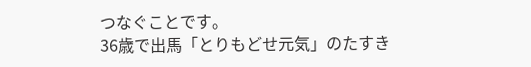つなぐことです。
36歳で出馬「とりもどせ元気」のたすき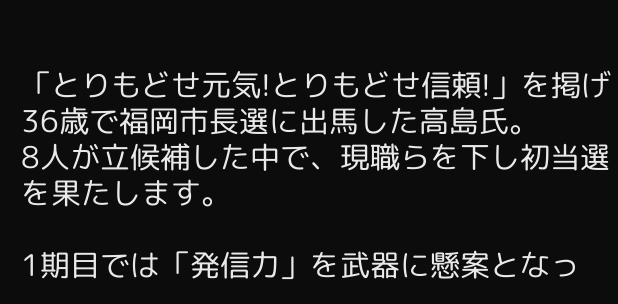「とりもどせ元気!とりもどせ信頼!」を掲げ36歳で福岡市長選に出馬した高島氏。
8人が立候補した中で、現職らを下し初当選を果たします。

1期目では「発信力」を武器に懸案となっ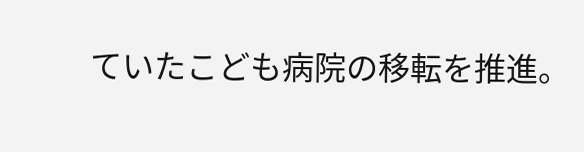ていたこども病院の移転を推進。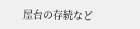屋台の存続など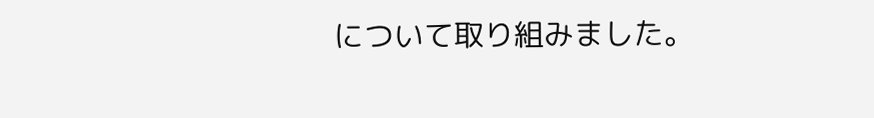について取り組みました。